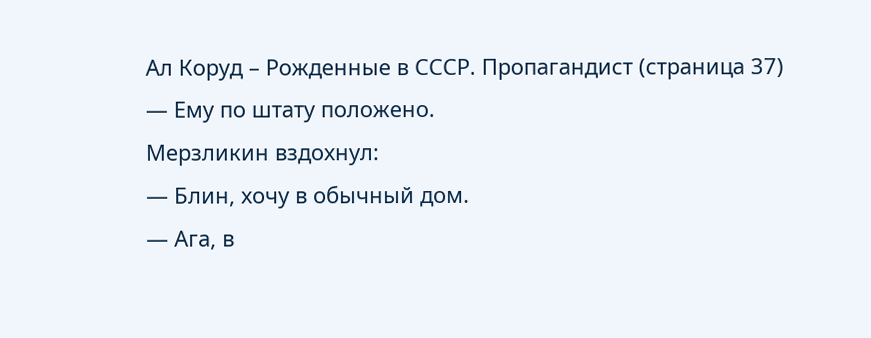Ал Коруд – Рожденные в СССР. Пропагандист (страница 37)
— Ему по штату положено.
Мерзликин вздохнул:
— Блин, хочу в обычный дом.
— Ага, в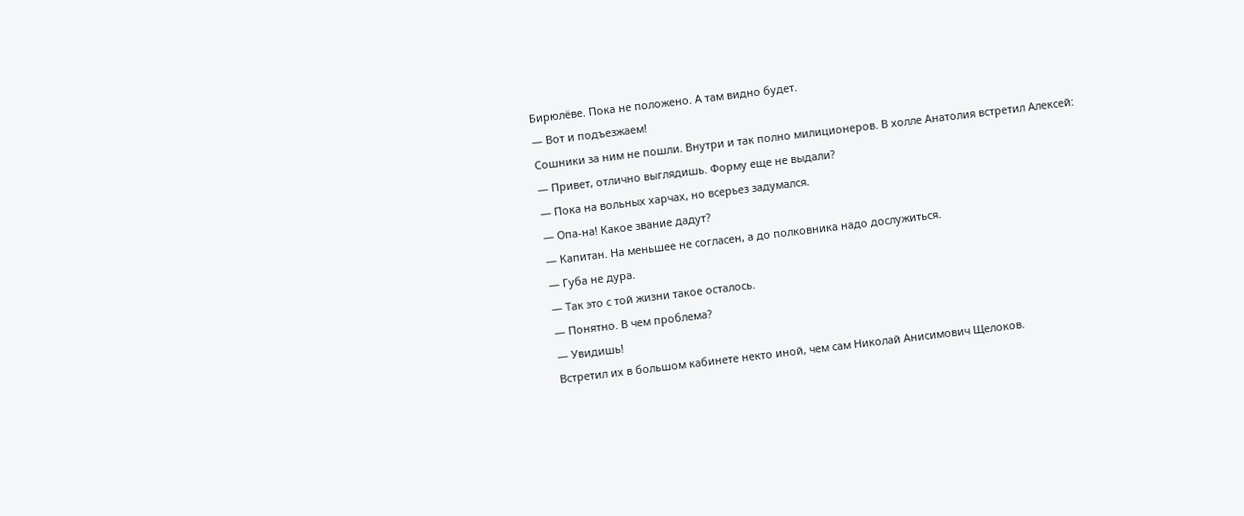Бирюлёве. Пока не положено. А там видно будет.
— Вот и подъезжаем!
Сошники за ним не пошли. Внутри и так полно милиционеров. В холле Анатолия встретил Алексей:
— Привет, отлично выглядишь. Форму еще не выдали?
— Пока на вольных харчах, но всерьез задумался.
— Опа-на! Какое звание дадут?
— Капитан. На меньшее не согласен, а до полковника надо дослужиться.
— Губа не дура.
— Так это с той жизни такое осталось.
— Понятно. В чем проблема?
— Увидишь!
Встретил их в большом кабинете некто иной, чем сам Николай Анисимович Щелоков.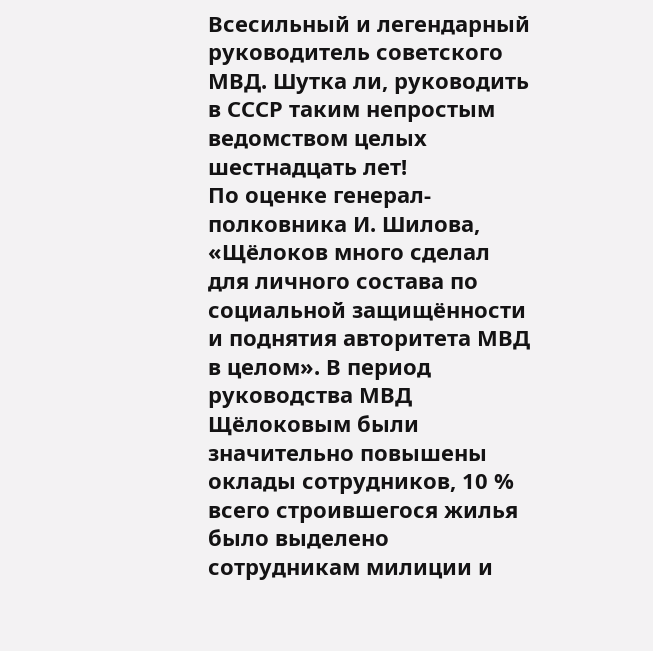Всесильный и легендарный руководитель советского МВД. Шутка ли, руководить в СССР таким непростым ведомством целых шестнадцать лет!
По оценке генерал-полковника И. Шилова, «Щёлоков много сделал для личного состава по социальной защищённости и поднятия авторитета МВД в целом». В период руководства МВД Щёлоковым были значительно повышены оклады сотрудников, 10 % всего строившегося жилья было выделено сотрудникам милиции и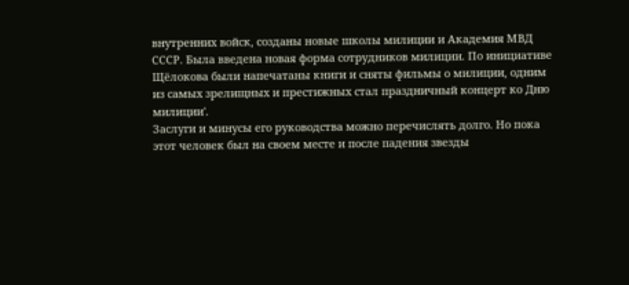внутренних войск, созданы новые школы милиции и Академия МВД СССР. Была введена новая форма сотрудников милиции. По инициативе Щёлокова были напечатаны книги и сняты фильмы о милиции, одним из самых зрелищных и престижных стал праздничный концерт ко Дню милиции'.
Заслуги и минусы его руководства можно перечислять долго. Но пока этот человек был на своем месте и после падения звезды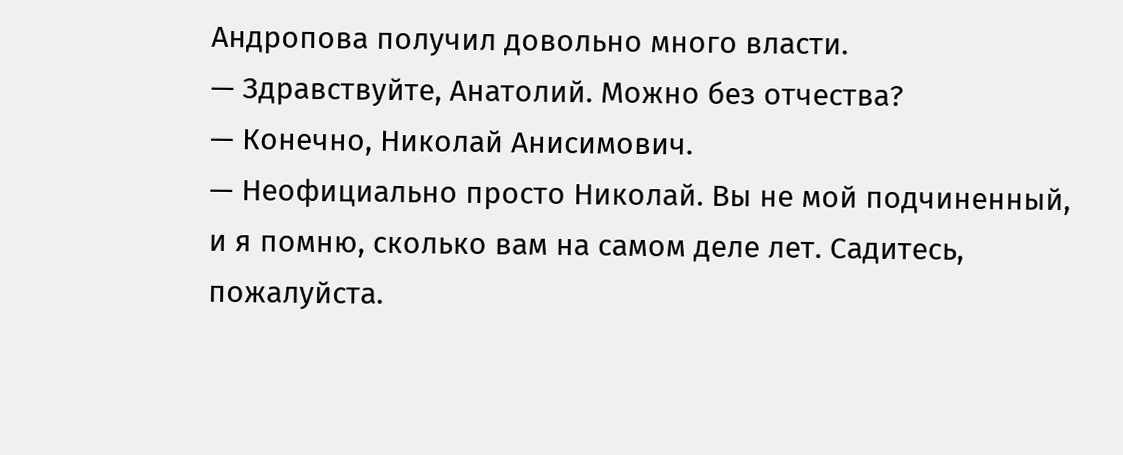Андропова получил довольно много власти.
— Здравствуйте, Анатолий. Можно без отчества?
— Конечно, Николай Анисимович.
— Неофициально просто Николай. Вы не мой подчиненный, и я помню, сколько вам на самом деле лет. Садитесь, пожалуйста.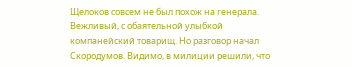Щелоков совсем не был похож на генерала. Вежливый, с обаятельной улыбкой компанейский товарищ. Но разговор начал Скородумов. Видимо, в милиции решили, что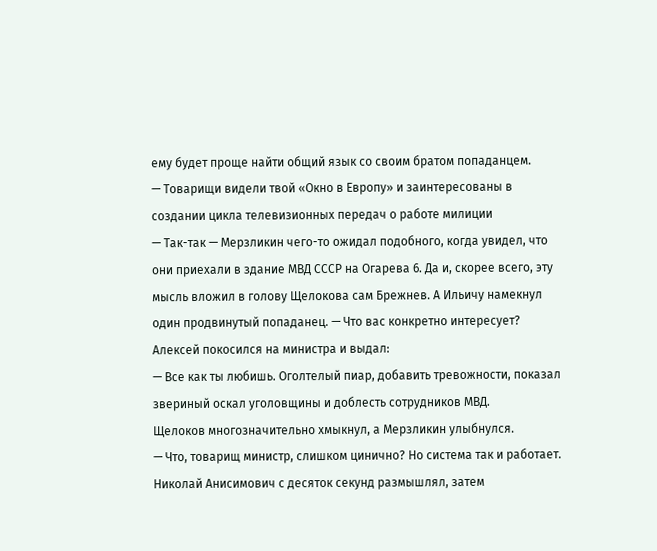ему будет проще найти общий язык со своим братом попаданцем.
— Товарищи видели твой «Окно в Европу» и заинтересованы в создании цикла телевизионных передач о работе милиции
— Так-так — Мерзликин чего-то ожидал подобного, когда увидел, что они приехали в здание МВД СССР на Огарева 6. Да и, скорее всего, эту мысль вложил в голову Щелокова сам Брежнев. А Ильичу намекнул один продвинутый попаданец. — Что вас конкретно интересует?
Алексей покосился на министра и выдал:
— Все как ты любишь. Оголтелый пиар, добавить тревожности, показал звериный оскал уголовщины и доблесть сотрудников МВД.
Щелоков многозначительно хмыкнул, а Мерзликин улыбнулся.
— Что, товарищ министр, слишком цинично? Но система так и работает.
Николай Анисимович с десяток секунд размышлял, затем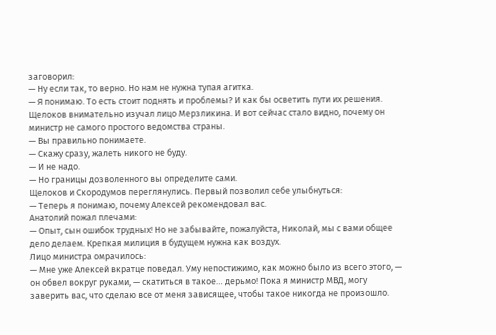заговорил:
— Ну если так, то верно. Но нам не нужна тупая агитка.
— Я понимаю. То есть стоит поднять и проблемы? И как бы осветить пути их решения.
Щелоков внимательно изучал лицо Мерзликина. И вот сейчас стало видно, почему он министр не самого простого ведомства страны.
— Вы правильно понимаете.
— Скажу сразу, жалеть никого не буду.
— И не надо.
— Но границы дозволенного вы определите сами.
Щелоков и Скородумов переглянулись. Первый позволил себе улыбнуться:
— Теперь я понимаю, почему Алексей рекомендовал вас.
Анатолий пожал плечами:
— Опыт, сын ошибок трудных! Но не забывайте, пожалуйста, Николай, мы с вами общее дело делаем. Крепкая милиция в будущем нужна как воздух.
Лицо министра омрачилось:
— Мне уже Алексей вкратце поведал. Уму непостижимо, как можно было из всего этого, — он обвел вокруг руками, — скатиться в такое… дерьмо! Пока я министр МВД, могу заверить вас, что сделаю все от меня зависящее, чтобы такое никогда не произошло.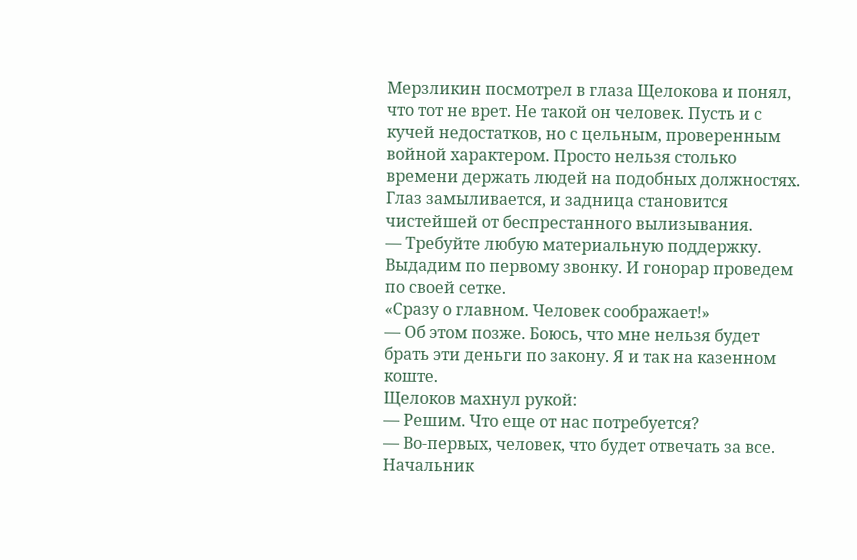Мерзликин посмотрел в глаза Щелокова и понял, что тот не врет. Не такой он человек. Пусть и с кучей недостатков, но с цельным, проверенным войной характером. Просто нельзя столько времени держать людей на подобных должностях. Глаз замыливается, и задница становится чистейшей от беспрестанного вылизывания.
— Требуйте любую материальную поддержку. Выдадим по первому звонку. И гонорар проведем по своей сетке.
«Сразу о главном. Человек соображает!»
— Об этом позже. Боюсь, что мне нельзя будет брать эти деньги по закону. Я и так на казенном коште.
Щелоков махнул рукой:
— Решим. Что еще от нас потребуется?
— Во-первых, человек, что будет отвечать за все. Начальник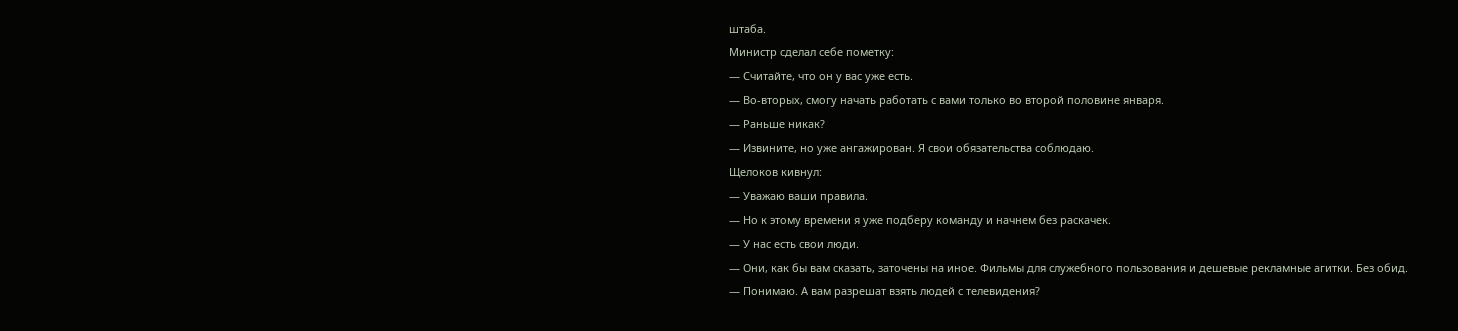штаба.
Министр сделал себе пометку:
— Считайте, что он у вас уже есть.
— Во-вторых, смогу начать работать с вами только во второй половине января.
— Раньше никак?
— Извините, но уже ангажирован. Я свои обязательства соблюдаю.
Щелоков кивнул:
— Уважаю ваши правила.
— Но к этому времени я уже подберу команду и начнем без раскачек.
— У нас есть свои люди.
— Они, как бы вам сказать, заточены на иное. Фильмы для служебного пользования и дешевые рекламные агитки. Без обид.
— Понимаю. А вам разрешат взять людей с телевидения?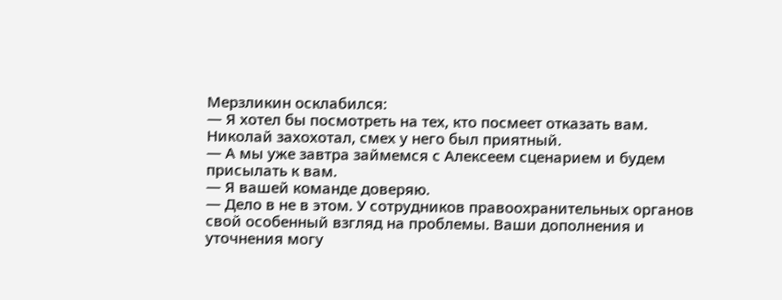Мерзликин осклабился:
— Я хотел бы посмотреть на тех, кто посмеет отказать вам.
Николай захохотал, смех у него был приятный.
— А мы уже завтра займемся с Алексеем сценарием и будем присылать к вам.
— Я вашей команде доверяю.
— Дело в не в этом. У сотрудников правоохранительных органов свой особенный взгляд на проблемы. Ваши дополнения и уточнения могу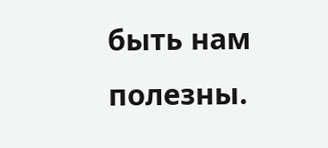быть нам полезны.